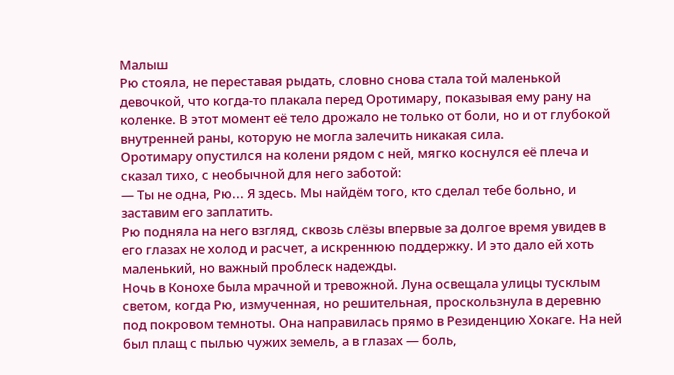Малыш
Рю стояла, не переставая рыдать, словно снова стала той маленькой девочкой, что когда-то плакала перед Оротимару, показывая ему рану на коленке. В этот момент её тело дрожало не только от боли, но и от глубокой внутренней раны, которую не могла залечить никакая сила.
Оротимару опустился на колени рядом с ней, мягко коснулся её плеча и сказал тихо, с необычной для него заботой:
— Ты не одна, Рю... Я здесь. Мы найдём того, кто сделал тебе больно, и заставим его заплатить.
Рю подняла на него взгляд, сквозь слёзы впервые за долгое время увидев в его глазах не холод и расчет, а искреннюю поддержку. И это дало ей хоть маленький, но важный проблеск надежды.
Ночь в Конохе была мрачной и тревожной. Луна освещала улицы тусклым светом, когда Рю, измученная, но решительная, проскользнула в деревню под покровом темноты. Она направилась прямо в Резиденцию Хокаге. На ней был плащ с пылью чужих земель, а в глазах — боль,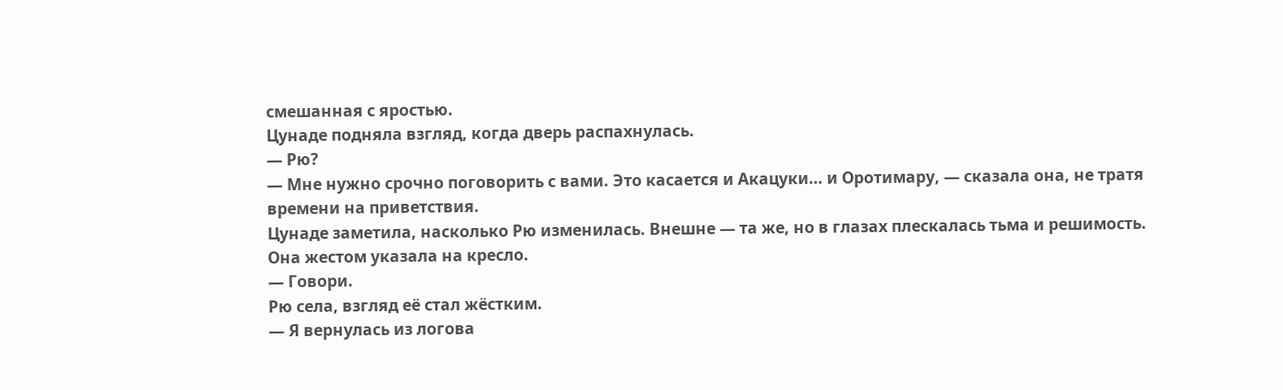смешанная с яростью.
Цунаде подняла взгляд, когда дверь распахнулась.
— Рю?
— Мне нужно срочно поговорить с вами. Это касается и Акацуки… и Оротимару, — сказала она, не тратя времени на приветствия.
Цунаде заметила, насколько Рю изменилась. Внешне — та же, но в глазах плескалась тьма и решимость. Она жестом указала на кресло.
— Говори.
Рю села, взгляд её стал жёстким.
— Я вернулась из логова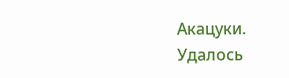Акацуки. Удалось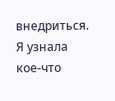внедриться. Я узнала кое-что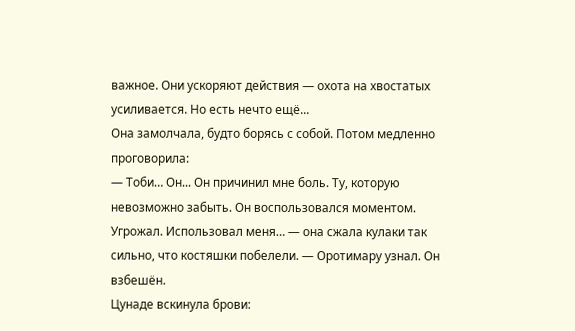важное. Они ускоряют действия — охота на хвостатых усиливается. Но есть нечто ещё...
Она замолчала, будто борясь с собой. Потом медленно проговорила:
— Тоби… Он... Он причинил мне боль. Ту, которую невозможно забыть. Он воспользовался моментом. Угрожал. Использовал меня… — она сжала кулаки так сильно, что костяшки побелели. — Оротимару узнал. Он взбешён.
Цунаде вскинула брови: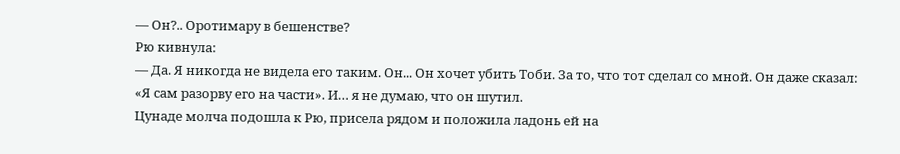— Он?.. Оротимару в бешенстве?
Рю кивнула:
— Да. Я никогда не видела его таким. Он... Он хочет убить Тоби. За то, что тот сделал со мной. Он даже сказал: «Я сам разорву его на части». И… я не думаю, что он шутил.
Цунаде молча подошла к Рю, присела рядом и положила ладонь ей на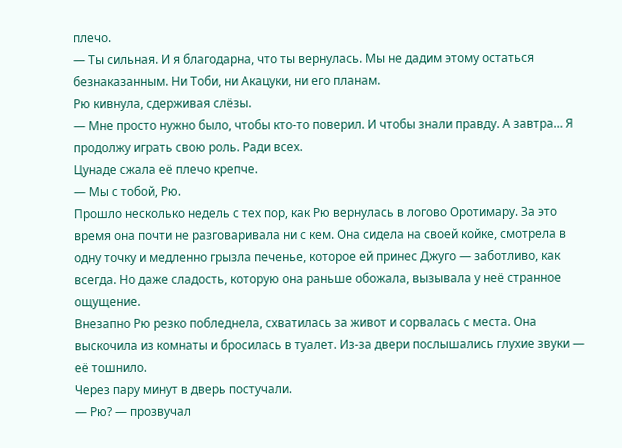плечо.
— Ты сильная. И я благодарна, что ты вернулась. Мы не дадим этому остаться безнаказанным. Ни Тоби, ни Акацуки, ни его планам.
Рю кивнула, сдерживая слёзы.
— Мне просто нужно было, чтобы кто-то поверил. И чтобы знали правду. А завтра… Я продолжу играть свою роль. Ради всех.
Цунаде сжала её плечо крепче.
— Мы с тобой, Рю.
Прошло несколько недель с тех пор, как Рю вернулась в логово Оротимару. За это время она почти не разговаривала ни с кем. Она сидела на своей койке, смотрела в одну точку и медленно грызла печенье, которое ей принес Джуго — заботливо, как всегда. Но даже сладость, которую она раньше обожала, вызывала у неё странное ощущение.
Внезапно Рю резко побледнела, схватилась за живот и сорвалась с места. Она выскочила из комнаты и бросилась в туалет. Из-за двери послышались глухие звуки — её тошнило.
Через пару минут в дверь постучали.
— Рю? — прозвучал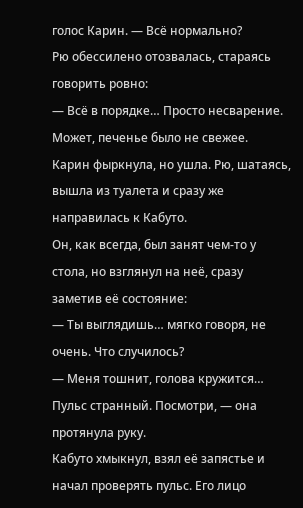голос Карин. — Всё нормально?
Рю обессилено отозвалась, стараясь говорить ровно:
— Всё в порядке… Просто несварение. Может, печенье было не свежее.
Карин фыркнула, но ушла. Рю, шатаясь, вышла из туалета и сразу же направилась к Кабуто.
Он, как всегда, был занят чем-то у стола, но взглянул на неё, сразу заметив её состояние:
— Ты выглядишь… мягко говоря, не очень. Что случилось?
— Меня тошнит, голова кружится… Пульс странный. Посмотри, — она протянула руку.
Кабуто хмыкнул, взял её запястье и начал проверять пульс. Его лицо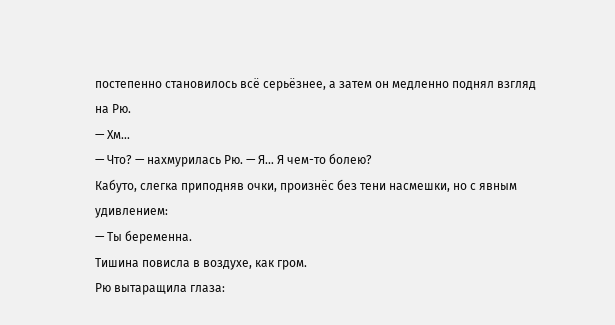постепенно становилось всё серьёзнее, а затем он медленно поднял взгляд на Рю.
— Хм…
— Что? — нахмурилась Рю. — Я… Я чем-то болею?
Кабуто, слегка приподняв очки, произнёс без тени насмешки, но с явным удивлением:
— Ты беременна.
Тишина повисла в воздухе, как гром.
Рю вытаращила глаза: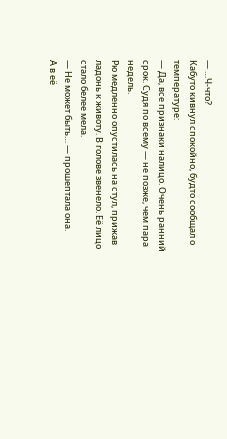— …Ч-что?
Кабуто кивнул спокойно, будто сообщал о температуре:
— Да, все признаки налицо. Очень ранний срок. Судя по всему — не позже, чем пара недель.
Рю медленно опустилась на стул, прижав ладонь к животу. В голове звенело. Её лицо стало белее мела.
— Не может быть… — прошептала она.
А в её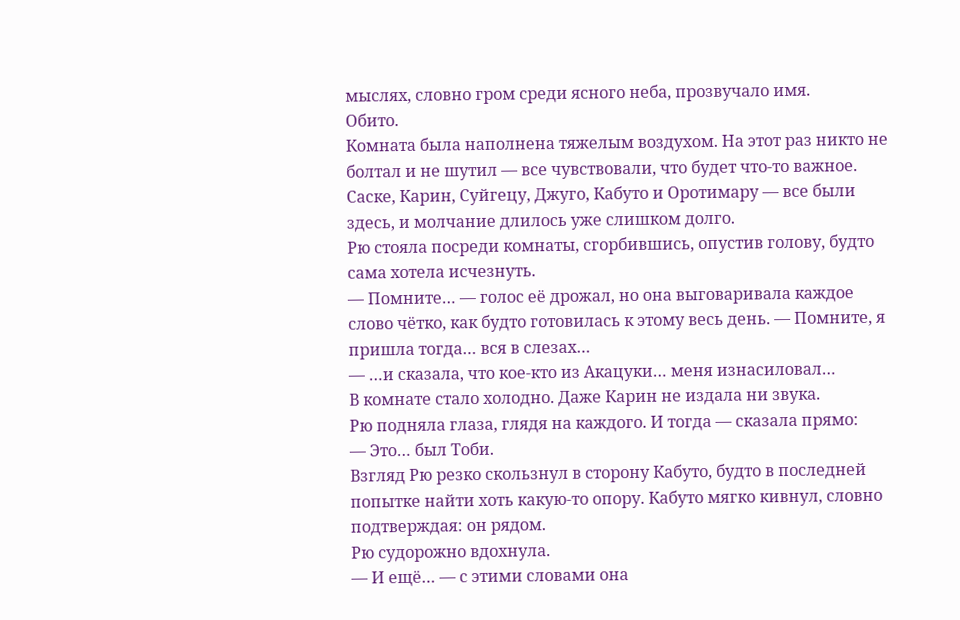мыслях, словно гром среди ясного неба, прозвучало имя.
Обито.
Комната была наполнена тяжелым воздухом. На этот раз никто не болтал и не шутил — все чувствовали, что будет что-то важное.
Саске, Карин, Суйгецу, Джуго, Кабуто и Оротимару — все были здесь, и молчание длилось уже слишком долго.
Рю стояла посреди комнаты, сгорбившись, опустив голову, будто сама хотела исчезнуть.
— Помните… — голос её дрожал, но она выговаривала каждое слово чётко, как будто готовилась к этому весь день. — Помните, я пришла тогда… вся в слезах…
— …и сказала, что кое-кто из Акацуки… меня изнасиловал…
В комнате стало холодно. Даже Карин не издала ни звука.
Рю подняла глаза, глядя на каждого. И тогда — сказала прямо:
— Это… был Тоби.
Взгляд Рю резко скользнул в сторону Кабуто, будто в последней попытке найти хоть какую-то опору. Кабуто мягко кивнул, словно подтверждая: он рядом.
Рю судорожно вдохнула.
— И ещё… — с этими словами она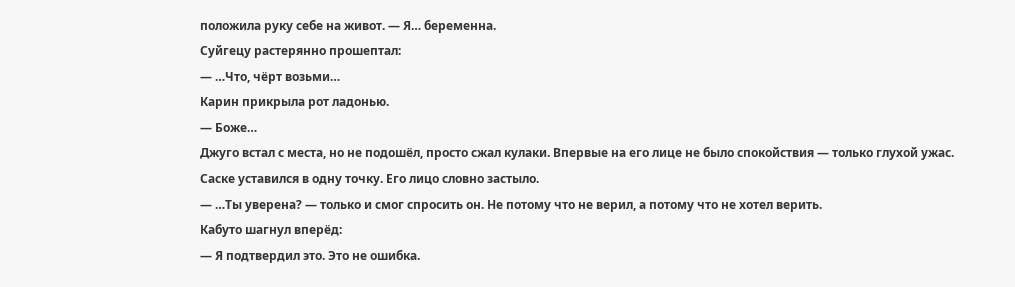положила руку себе на живот. — Я… беременна.
Суйгецу растерянно прошептал:
— …Что, чёрт возьми…
Карин прикрыла рот ладонью.
— Боже…
Джуго встал с места, но не подошёл, просто сжал кулаки. Впервые на его лице не было спокойствия — только глухой ужас.
Саске уставился в одну точку. Его лицо словно застыло.
— …Ты уверена? — только и смог спросить он. Не потому что не верил, а потому что не хотел верить.
Кабуто шагнул вперёд:
— Я подтвердил это. Это не ошибка.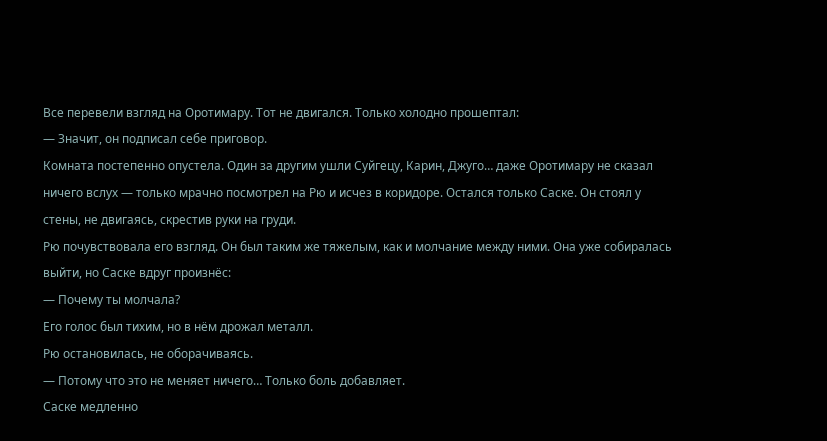Все перевели взгляд на Оротимару. Тот не двигался. Только холодно прошептал:
— Значит, он подписал себе приговор.
Комната постепенно опустела. Один за другим ушли Суйгецу, Карин, Джуго… даже Оротимару не сказал ничего вслух — только мрачно посмотрел на Рю и исчез в коридоре. Остался только Саске. Он стоял у стены, не двигаясь, скрестив руки на груди.
Рю почувствовала его взгляд. Он был таким же тяжелым, как и молчание между ними. Она уже собиралась выйти, но Саске вдруг произнёс:
— Почему ты молчала?
Его голос был тихим, но в нём дрожал металл.
Рю остановилась, не оборачиваясь.
— Потому что это не меняет ничего… Только боль добавляет.
Саске медленно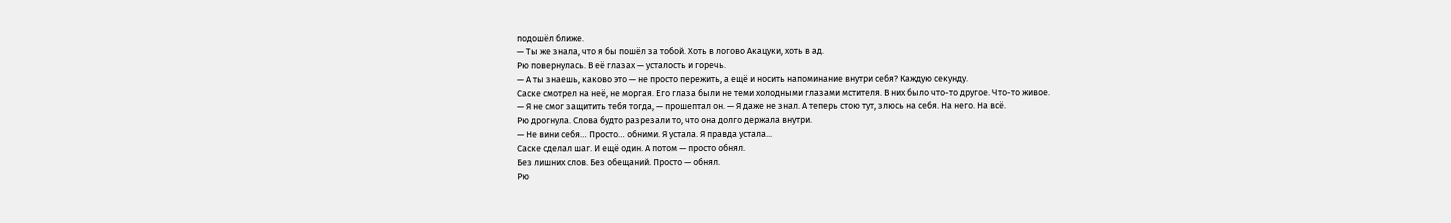подошёл ближе.
— Ты же знала, что я бы пошёл за тобой. Хоть в логово Акацуки, хоть в ад.
Рю повернулась. В её глазах — усталость и горечь.
— А ты знаешь, каково это — не просто пережить, а ещё и носить напоминание внутри себя? Каждую секунду.
Саске смотрел на неё, не моргая. Его глаза были не теми холодными глазами мстителя. В них было что-то другое. Что-то живое.
— Я не смог защитить тебя тогда, — прошептал он. — Я даже не знал. А теперь стою тут, злюсь на себя. На него. На всё.
Рю дрогнула. Слова будто разрезали то, что она долго держала внутри.
— Не вини себя… Просто… обними. Я устала. Я правда устала...
Саске сделал шаг. И ещё один. А потом — просто обнял.
Без лишних слов. Без обещаний. Просто — обнял.
Рю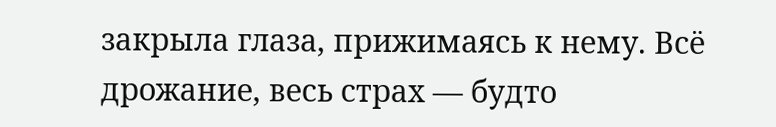закрыла глаза, прижимаясь к нему. Всё дрожание, весь страх — будто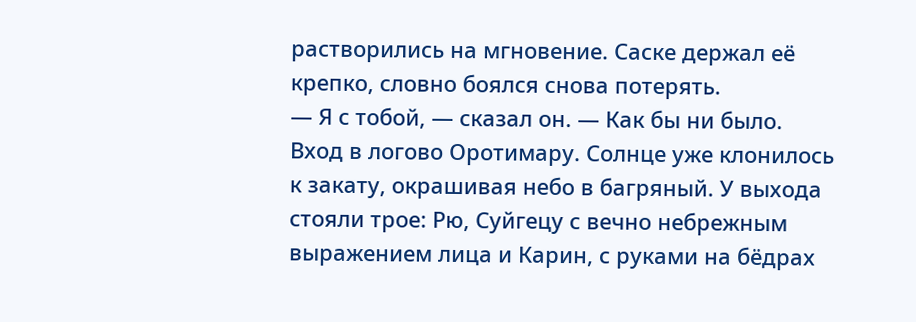растворились на мгновение. Саске держал её крепко, словно боялся снова потерять.
— Я с тобой, — сказал он. — Как бы ни было.
Вход в логово Оротимару. Солнце уже клонилось к закату, окрашивая небо в багряный. У выхода стояли трое: Рю, Суйгецу с вечно небрежным выражением лица и Карин, с руками на бёдрах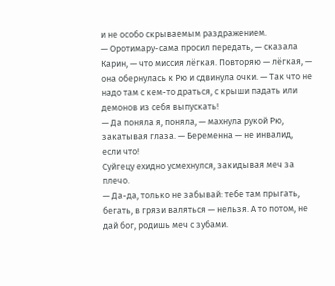и не особо скрываемым раздражением.
— Оротимару-сама просил передать, — сказала Карин, — что миссия лёгкая. Повторяю — лёгкая, — она обернулась к Рю и сдвинула очки. — Так что не надо там с кем-то драться, с крыши падать или демонов из себя выпускать!
— Да поняла я, поняла, — махнула рукой Рю, закатывая глаза. — Беременна — не инвалид, если что!
Суйгецу ехидно усмехнулся, закидывая меч за плечо.
— Да-да, только не забывай: тебе там прыгать, бегать, в грязи валяться — нельзя. А то потом, не дай бог, родишь меч с зубами.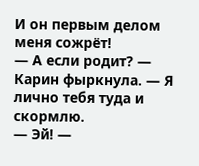И он первым делом меня сожрёт!
— А если родит? — Карин фыркнула. — Я лично тебя туда и скормлю.
— Эй! —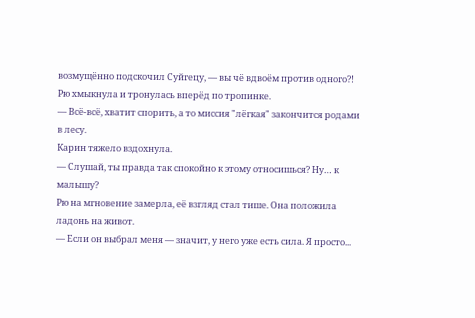возмущённо подскочил Суйгецу, — вы чё вдвоём против одного?!
Рю хмыкнула и тронулась вперёд по тропинке.
— Всё-всё, хватит спорить, а то миссия "лёгкая" закончится родами в лесу.
Карин тяжело вздохнула.
— Слушай, ты правда так спокойно к этому относишься? Ну… к малышу?
Рю на мгновение замерла, её взгляд стал тише. Она положила ладонь на живот.
— Если он выбрал меня — значит, у него уже есть сила. Я просто...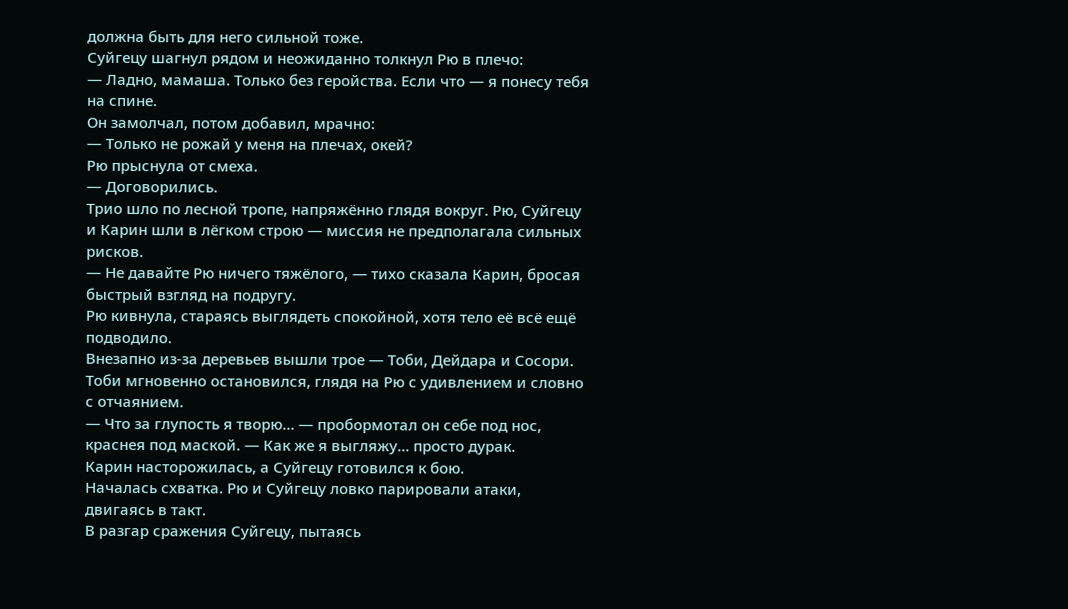должна быть для него сильной тоже.
Суйгецу шагнул рядом и неожиданно толкнул Рю в плечо:
— Ладно, мамаша. Только без геройства. Если что — я понесу тебя на спине.
Он замолчал, потом добавил, мрачно:
— Только не рожай у меня на плечах, окей?
Рю прыснула от смеха.
— Договорились.
Трио шло по лесной тропе, напряжённо глядя вокруг. Рю, Суйгецу и Карин шли в лёгком строю — миссия не предполагала сильных рисков.
— Не давайте Рю ничего тяжёлого, — тихо сказала Карин, бросая быстрый взгляд на подругу.
Рю кивнула, стараясь выглядеть спокойной, хотя тело её всё ещё подводило.
Внезапно из-за деревьев вышли трое — Тоби, Дейдара и Сосори. Тоби мгновенно остановился, глядя на Рю с удивлением и словно с отчаянием.
— Что за глупость я творю… — пробормотал он себе под нос, краснея под маской. — Как же я выгляжу… просто дурак.
Карин насторожилась, а Суйгецу готовился к бою.
Началась схватка. Рю и Суйгецу ловко парировали атаки, двигаясь в такт.
В разгар сражения Суйгецу, пытаясь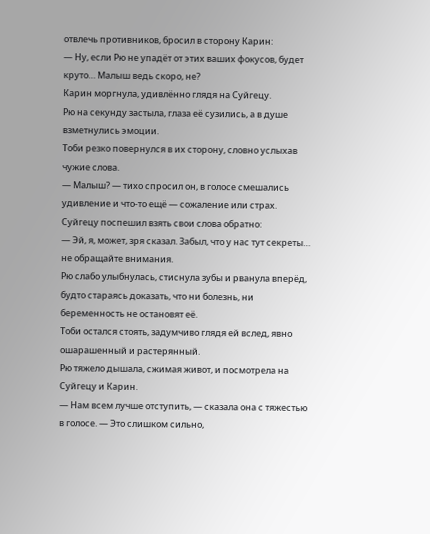отвлечь противников, бросил в сторону Карин:
— Ну, если Рю не упадёт от этих ваших фокусов, будет круто… Малыш ведь скоро, не?
Карин моргнула, удивлённо глядя на Суйгецу.
Рю на секунду застыла, глаза её сузились, а в душе взметнулись эмоции.
Тоби резко повернулся в их сторону, словно услыхав чужие слова.
— Малыш? — тихо спросил он, в голосе смешались удивление и что-то ещё — сожаление или страх.
Суйгецу поспешил взять свои слова обратно:
— Эй, я, может, зря сказал. Забыл, что у нас тут секреты… не обращайте внимания.
Рю слабо улыбнулась, стиснула зубы и рванула вперёд, будто стараясь доказать, что ни болезнь, ни беременность не остановят её.
Тоби остался стоять, задумчиво глядя ей вслед, явно ошарашенный и растерянный.
Рю тяжело дышала, сжимая живот, и посмотрела на Суйгецу и Карин.
— Нам всем лучше отступить, — сказала она с тяжестью в голосе. — Это слишком сильно,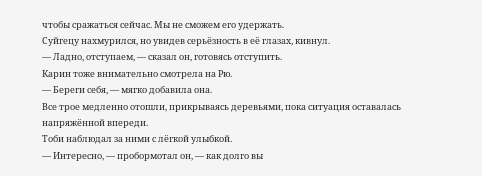чтобы сражаться сейчас. Мы не сможем его удержать.
Суйгецу нахмурился, но увидев серьёзность в её глазах, кивнул.
— Ладно, отступаем, — сказал он, готовясь отступить.
Карин тоже внимательно смотрела на Рю.
— Береги себя, — мягко добавила она.
Все трое медленно отошли, прикрываясь деревьями, пока ситуация оставалась напряжённой впереди.
Тоби наблюдал за ними с лёгкой улыбкой.
— Интересно, — пробормотал он, — как долго вы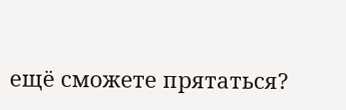ещё сможете прятаться?